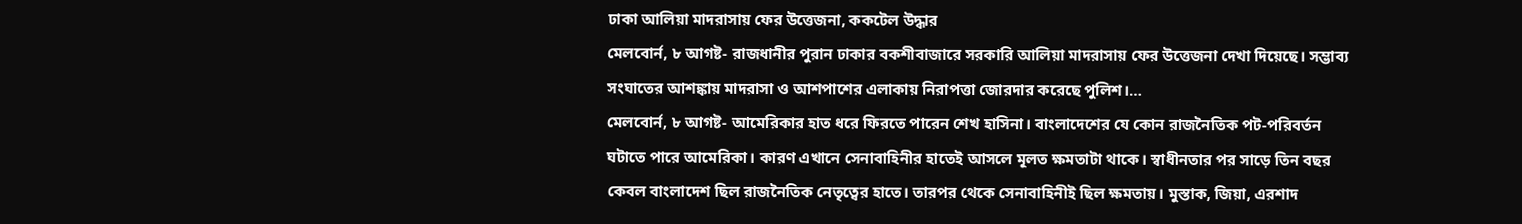ঢাকা আলিয়া মাদরাসায় ফের উত্তেজনা, ককটেল উদ্ধার
মেলবোর্ন, ৮ আগষ্ট- রাজধানীর পুরান ঢাকার বকশীবাজারে সরকারি আলিয়া মাদরাসায় ফের উত্তেজনা দেখা দিয়েছে। সম্ভাব্য সংঘাতের আশঙ্কায় মাদরাসা ও আশপাশের এলাকায় নিরাপত্তা জোরদার করেছে পুলিশ।…
মেলবোর্ন, ৮ আগষ্ট- আমেরিকার হাত ধরে ফিরতে পারেন শেখ হাসিনা। বাংলাদেশের যে কোন রাজনৈতিক পট-পরিবর্তন ঘটাতে পারে আমেরিকা। কারণ এখানে সেনাবাহিনীর হাতেই আসলে মূলত ক্ষমতাটা থাকে। স্বাধীনতার পর সাড়ে তিন বছর কেবল বাংলাদেশ ছিল রাজনৈতিক নেতৃত্বের হাতে। তারপর থেকে সেনাবাহিনীই ছিল ক্ষমতায়। মুস্তাক, জিয়া, এরশাদ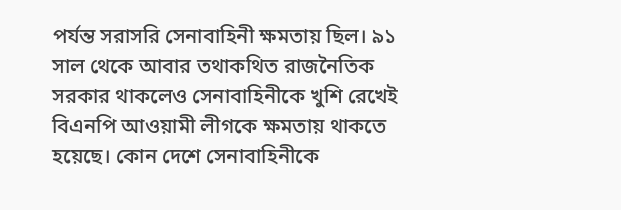পর্যন্ত সরাসরি সেনাবাহিনী ক্ষমতায় ছিল। ৯১ সাল থেকে আবার তথাকথিত রাজনৈতিক সরকার থাকলেও সেনাবাহিনীকে খুশি রেখেই বিএনপি আওয়ামী লীগকে ক্ষমতায় থাকতে হয়েছে। কোন দেশে সেনাবাহিনীকে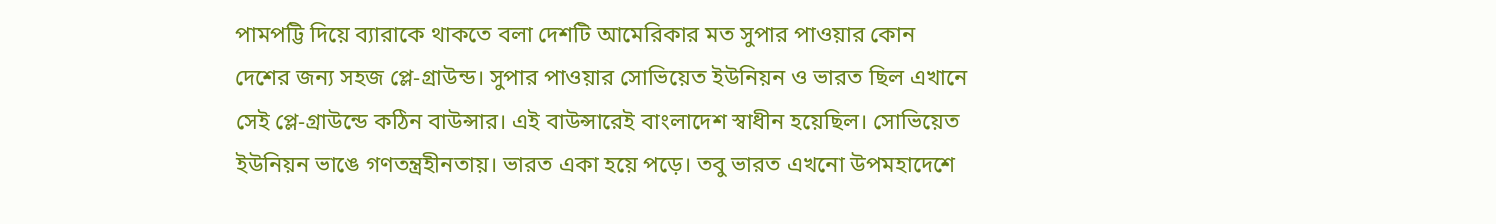পামপট্টি দিয়ে ব্যারাকে থাকতে বলা দেশটি আমেরিকার মত সুপার পাওয়ার কোন দেশের জন্য সহজ প্লে-গ্রাউন্ড। সুপার পাওয়ার সোভিয়েত ইউনিয়ন ও ভারত ছিল এখানে সেই প্লে-গ্রাউন্ডে কঠিন বাউন্সার। এই বাউন্সারেই বাংলাদেশ স্বাধীন হয়েছিল। সোভিয়েত ইউনিয়ন ভাঙে গণতন্ত্রহীনতায়। ভারত একা হয়ে পড়ে। তবু ভারত এখনো উপমহাদেশে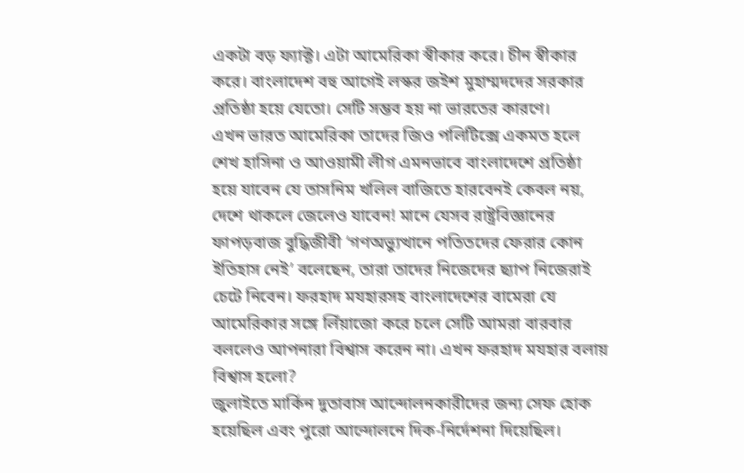একটা বড় ফ্যাক্ট। এটা আমেরিকা স্বীকার করে। চীন স্বীকার করে। বাংলাদেশ বহু আগেই লস্কর জইশ মুহাম্মদদের সরকার প্রতিষ্ঠা হয়ে যেতো। সেটি সম্ভব হয় না ভারতের কারণে।
এখন ভারত আমেরিকা তাদের জিও পলিটিক্সে একমত হলে শেখ হাসিনা ও আওয়ামী লীগ এমনভাবে বাংলাদেশে প্রতিষ্ঠা হয়ে যাবেন যে তাসনিম খলিল বাজিতে হারবেনই কেবল নয়, দেশে থাকলে জেলেও যাবেন! মানে যেসব রাষ্ট্রবিজ্ঞানের ফাপড়বাজ বুদ্ধিজীবী ‘গণঅভ্যুত্থানে পতিতদের ফেরার কোন ইতিহাস নেই’ বলেছেন, তারা তাদের নিজেদের ছ্যাপ নিজেরাই চেটে নিবেন। ফরহাদ মযহারসহ বাংলাদেশের বামেরা যে আমেরিকার সঙ্গে লিঁয়াজো করে চলে সেটি আমরা বারবার বললেও আপনারা বিশ্বাস করেন না। এখন ফরহাদ মযহার বলায় বিশ্বাস হলো?
জুলাইতে মার্কিন দুতাবাস আন্দোলনকারীদের জন্য সেফ হোক হয়েছিল এবং পুরো আন্দোলনে দিক-নির্দেশনা দিয়েছিল।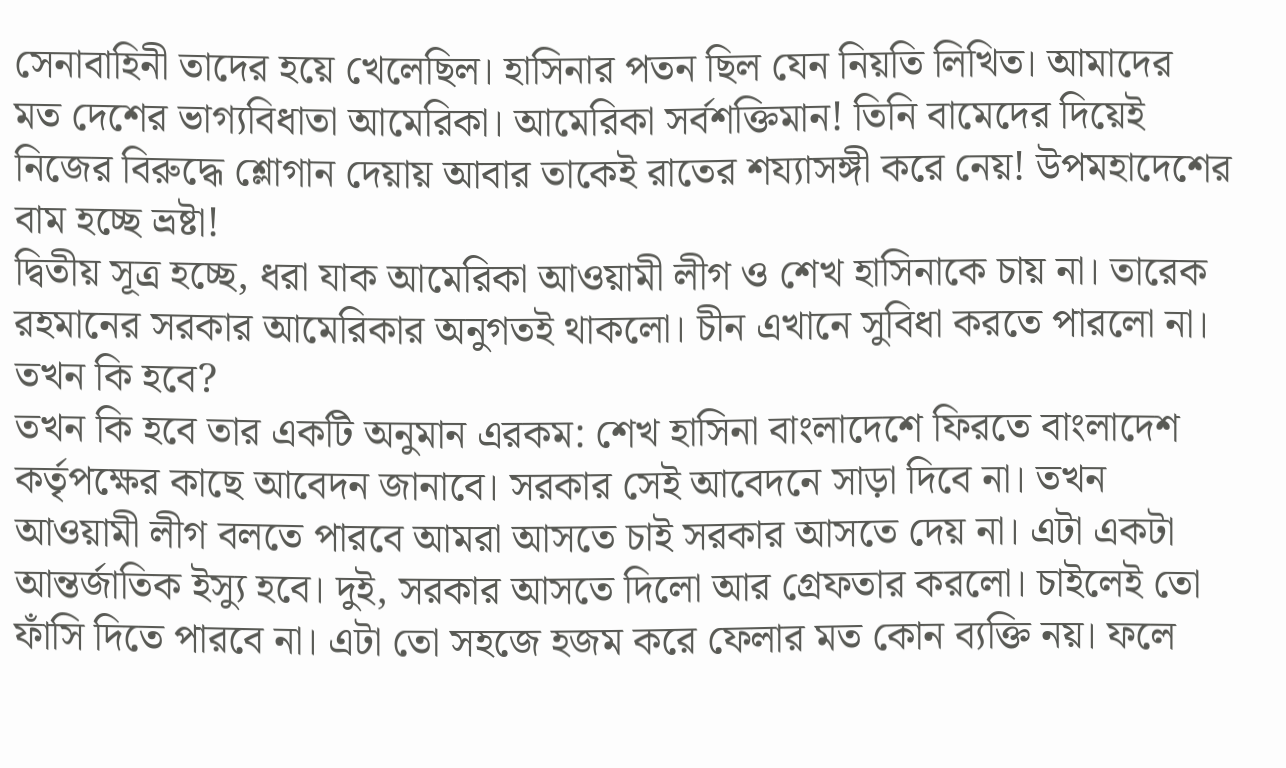সেনাবাহিনী তাদের হয়ে খেলেছিল। হাসিনার পতন ছিল যেন নিয়তি লিখিত। আমাদের মত দেশের ভাগ্যবিধাতা আমেরিকা। আমেরিকা সর্বশক্তিমান! তিনি বামেদের দিয়েই নিজের বিরুদ্ধে শ্লোগান দেয়ায় আবার তাকেই রাতের শয্যাসঙ্গী করে নেয়! উপমহাদেশের বাম হচ্ছে ভ্রষ্টা!
দ্বিতীয় সূত্র হচ্ছে, ধরা যাক আমেরিকা আওয়ামী লীগ ও শেখ হাসিনাকে চায় না। তারেক রহমানের সরকার আমেরিকার অনুগতই থাকলো। চীন এখানে সুবিধা করতে পারলো না। তখন কি হবে?
তখন কি হবে তার একটি অনুমান এরকম: শেখ হাসিনা বাংলাদেশে ফিরতে বাংলাদেশ কর্তৃপক্ষের কাছে আবেদন জানাবে। সরকার সেই আবেদনে সাড়া দিবে না। তখন আওয়ামী লীগ বলতে পারবে আমরা আসতে চাই সরকার আসতে দেয় না। এটা একটা আন্তর্জাতিক ইস্যু হবে। দুই, সরকার আসতে দিলো আর গ্রেফতার করলো। চাইলেই তো ফাঁসি দিতে পারবে না। এটা তো সহজে হজম করে ফেলার মত কোন ব্যক্তি নয়। ফলে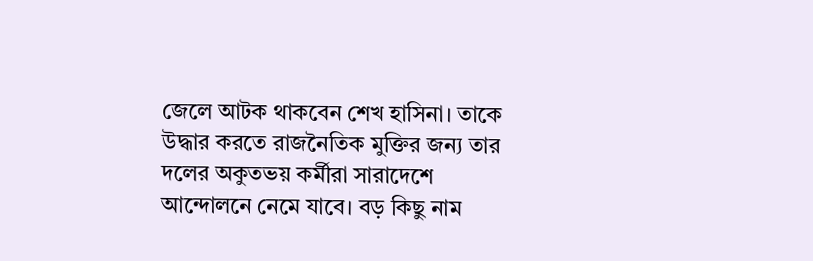জেলে আটক থাকবেন শেখ হাসিনা। তাকে উদ্ধার করতে রাজনৈতিক মুক্তির জন্য তার দলের অকুতভয় কর্মীরা সারাদেশে আন্দোলনে নেমে যাবে। বড় কিছু নাম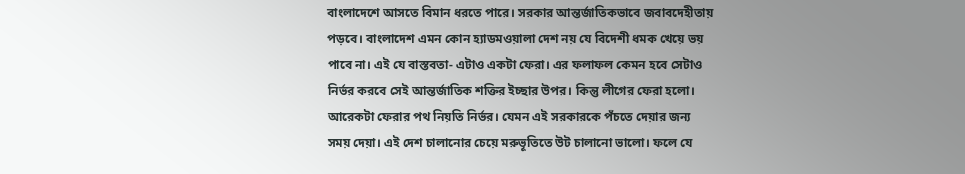বাংলাদেশে আসতে বিমান ধরতে পারে। সরকার আন্তর্জাতিকভাবে জবাবদেহীতায় পড়বে। বাংলাদেশ এমন কোন হ্যাডমওয়ালা দেশ নয় যে বিদেশী ধমক খেয়ে ভয় পাবে না। এই যে বাস্তবতা- এটাও একটা ফেরা। এর ফলাফল কেমন হবে সেটাও নির্ভর করবে সেই আন্তর্জাতিক শক্তির ইচ্ছার উপর। কিন্তু লীগের ফেরা হলো।
আরেকটা ফেরার পথ নিয়তি নির্ভর। যেমন এই সরকারকে পঁচতে দেয়ার জন্য সময় দেয়া। এই দেশ চালানোর চেয়ে মরুভূতিতে উট চালানো ভালো। ফলে যে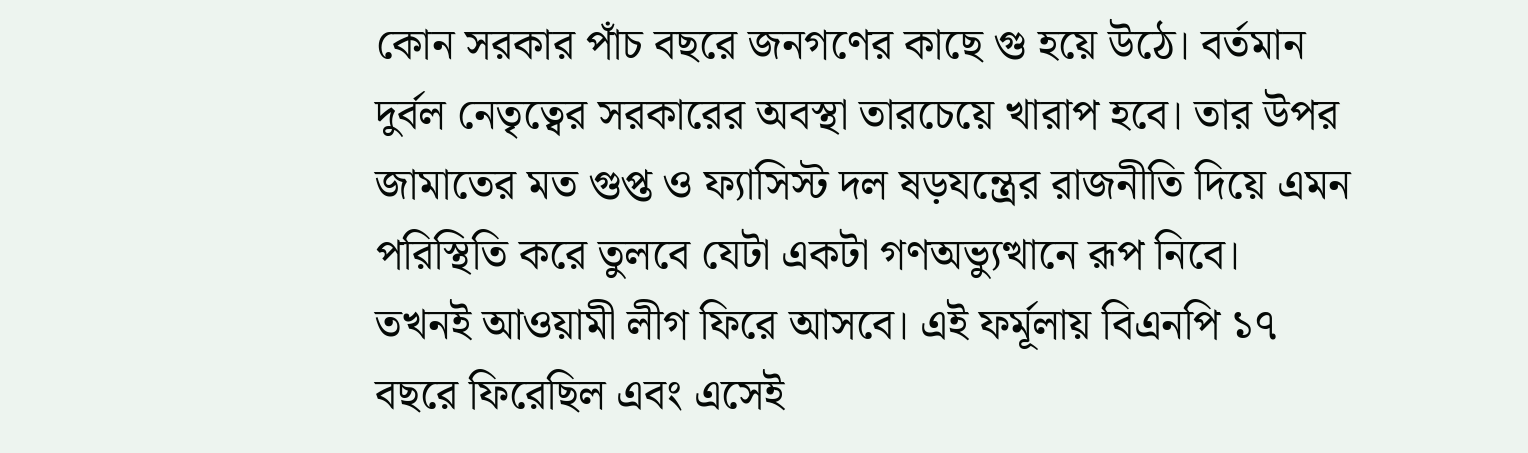কোন সরকার পাঁচ বছরে জনগণের কাছে গু হয়ে উঠে। বর্তমান দুর্বল নেতৃত্বের সরকারের অবস্থা তারচেয়ে খারাপ হবে। তার উপর জামাতের মত গুপ্ত ও ফ্যাসিস্ট দল ষড়যন্ত্রের রাজনীতি দিয়ে এমন পরিস্থিতি করে তুলবে যেটা একটা গণঅভ্যুত্থানে রূপ নিবে। তখনই আওয়ামী লীগ ফিরে আসবে। এই ফর্মূলায় বিএনপি ১৭ বছরে ফিরেছিল এবং এসেই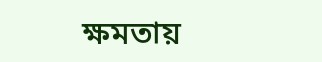ক্ষমতায়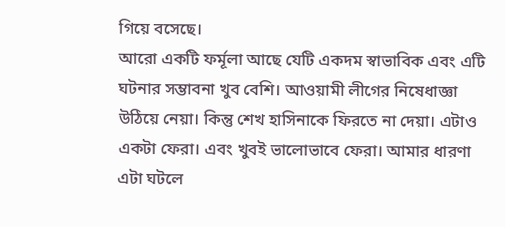গিয়ে বসেছে।
আরো একটি ফর্মূলা আছে যেটি একদম স্বাভাবিক এবং এটি ঘটনার সম্ভাবনা খুব বেশি। আওয়ামী লীগের নিষেধাজ্ঞা উঠিয়ে নেয়া। কিন্তু শেখ হাসিনাকে ফিরতে না দেয়া। এটাও একটা ফেরা। এবং খুবই ভালোভাবে ফেরা। আমার ধারণা এটা ঘটলে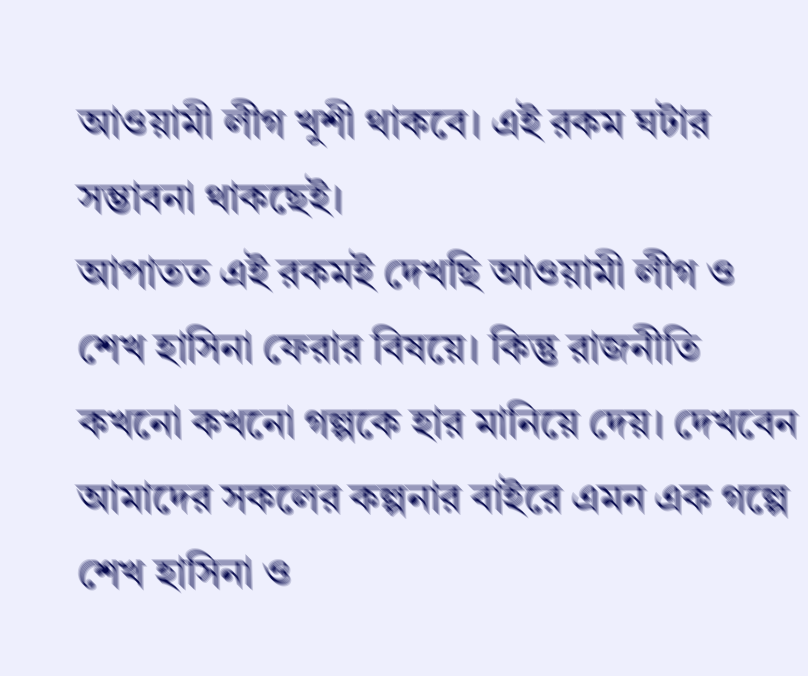আওয়ামী লীগ খুশী থাকবে। এই রকম ঘটার সম্ভাবনা থাকছেই।
আপাতত এই রকমই দেখছি আওয়ামী লীগ ও শেখ হাসিনা ফেরার বিষয়ে। কিন্তু রাজনীতি কখনো কখনো গল্পকে হার মানিয়ে দেয়। দেখবেন আমাদের সকলের কল্পনার বাইরে এমন এক গল্পে শেখ হাসিনা ও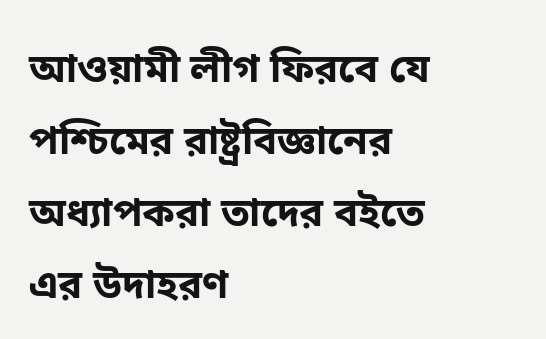আওয়ামী লীগ ফিরবে যে পশ্চিমের রাষ্ট্রবিজ্ঞানের অধ্যাপকরা তাদের বইতে এর উদাহরণ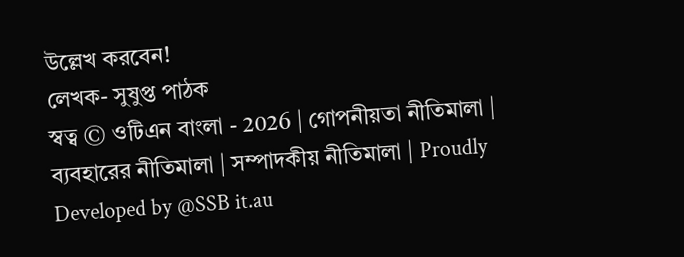উল্লেখ করবেন!
লেখক- সুষুপ্ত পাঠক
স্বত্ব © ওটিএন বাংলা - 2026 | গোপনীয়তা নীতিমালা | ব্যবহারের নীতিমালা | সম্পাদকীয় নীতিমালা | Proudly Developed by @SSB it.au